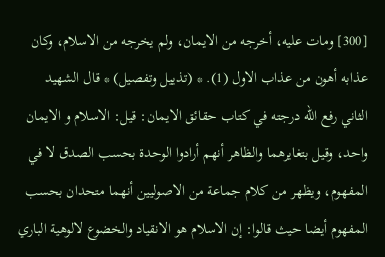[300] ومات عليه، أخرجه من الايمان، ولم يخرجه من الاسلام، وكان عذابه أهون من عذاب الاول (1). * (تذييل وتفصيل) * قال الشهيد الثاني رفع الله درجته في كتاب حقائق الايمان: قيل: الاسلام و الايمان واحد، وقيل بتغايرهما والظاهر أنهم أرادوا الوحدة بحسب الصدق لا في المفهوم، ويظهر من كلام جماعة من الاصوليين أنهما متحدان بحسب المفهوم أيضا حيث قالوا: إن الاسلام هو الانقياد والخضوع لالوهية الباري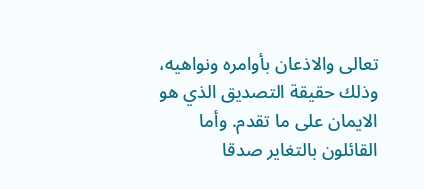تعالى والاذعان بأوامره ونواهيه، وذلك حقيقة التصديق الذي هو الايمان على ما تقدم. وأما القائلون بالتغاير صدقا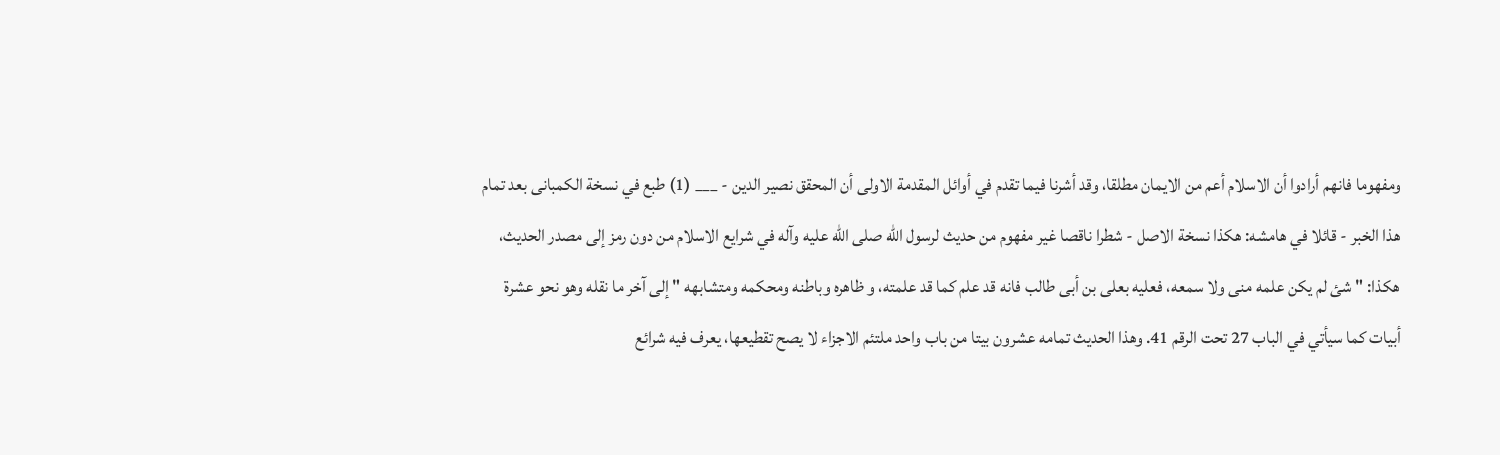ومفهوما فانهم أرادوا أن الاسلام أعم من الايمان مطلقا، وقد أشرنا فيما تقدم في أوائل المقدمة الاولى أن المحقق نصير الدين - ___ (1) طبع في نسخة الكمبانى بعد تمام هذا الخبر - قائلا في هامشه: هكذا نسخة الاصل - شطرا ناقصا غير مفهوم من حديث لرسول الله صلى الله عليه وآله في شرايع الاسلام من دون رمز إلى مصدر الحديث، هكذا: " شئ لم يكن علمه منى ولا سمعه، فعليه بعلى بن أبى طالب فانه قد علم كما قد علمته، و ظاهره وباطنه ومحكمه ومتشابهه " إلى آخر ما نقله وهو نحو عشرة أبيات كما سيأتي في الباب 27 تحت الرقم 41. وهذا الحديث تمامه عشرون بيتا من باب واحد ملتئم الاجزاء لا يصح تقطيعها، يعرف فيه شرائع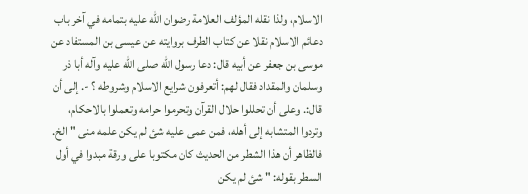الاسلام، ولذا نقله المؤلف العلامة رضوان الله عليه بتمامه في آخر باب دعائم الاسلام نقلا عن كتاب الطرف بروايته عن عيسى بن المستفاد عن موسى بن جعفر عن أبيه قال: دعا رسول الله صلى الله عليه وآله أبا ذر وسلمان والمقداد فقال لهم: أتعرفون شرايع الاسلام وشروطه ؟ -. إلى أن قال:. وعلى أن تحللوا حلال القرآن وتحرموا حرامه وتعملوا بالاحكام، وتردوا المتشابه إلى أهله، فمن عمى عليه شئ لم يكن علمه منى " الخ. فالظاهر أن هذا الشطر من الحديث كان مكتوبا على ورقة مبدوا في أول السطر بقوله: " شئ لم يكن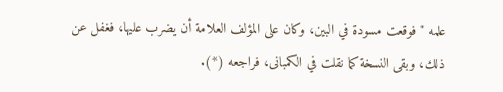علمه " فوقعت مسودة في البين، وكان على المؤلف العلامة أن يضرب عليها، فغفل عن ذلك، وبقى النسخة كما نقلت في الكمبانى، فراجعه (*).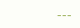___